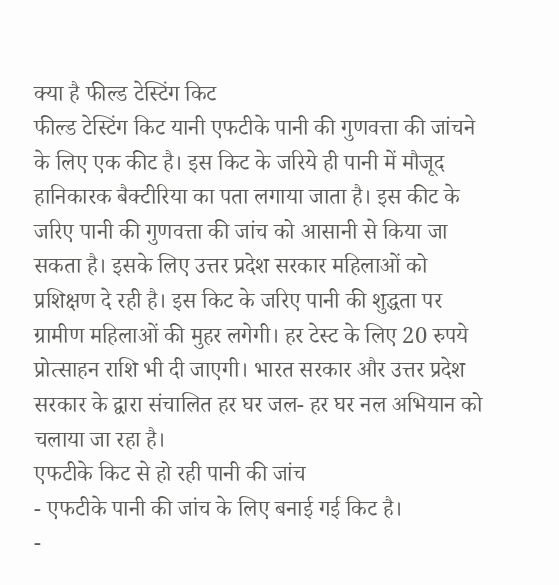क्या है फील्ड टेस्टिंग किट
फील्ड टेस्टिंग किट यानी एफटीके पानी की गुणवत्ता की जांचने के लिए एक कीट है। इस किट के जरिये ही पानी में मौजूद हानिकारक बैक्टीरिया का पता लगाया जाता है। इस कीट के जरिए पानी की गुणवत्ता की जांच को आसानी से किया जा सकता है। इसके लिए उत्तर प्रदेश सरकार महिलाओं को प्रशिक्षण दे रही है। इस किट के जरिए पानी की शुद्धता पर ग्रामीण महिलाओं की मुहर लगेगी। हर टेस्ट के लिए 20 रुपये प्रोत्साहन राशि भी दी जाएगी। भारत सरकार और उत्तर प्रदेश सरकार के द्वारा संचालित हर घर जल- हर घर नल अभियान को चलाया जा रहा है।
एफटीके किट से हो रही पानी की जांच
- एफटीके पानी की जांच के लिए बनाई गई किट है।
-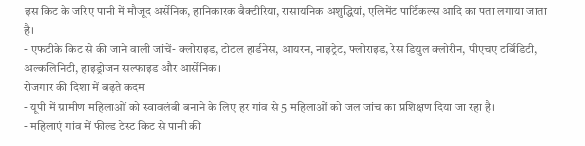इस किट के जरिए पानी में मौजूद अर्सेनिक, हानिकारक बैक्टीरिया, रासायनिक अशुद्धियां, एलिमेंट पार्टिकल्स आदि का पता लगाया जाता है।
- एफटीके किट से की जाने वाली जांचें- क्लोराइड, टोटल हार्डनेस, आयरन, नाइट्रेट, फ्लोराइड, रेस डियुल क्लोरीन, पीएचए टर्बिडिटी, अल्कलिनिटी, हाइड्रोजन सल्फाइड और आर्सेनिक।
रोजगार की दिशा में बढ़ते कदम
- यूपी में ग्रामीण महिलाओं को स्वावलंबी बनाने के लिए हर गांव से 5 महिलाओं को जल जांच का प्रशिक्षण दिया जा रहा है।
- महिलाएं गांव में फील्ड टेस्ट किट से पानी की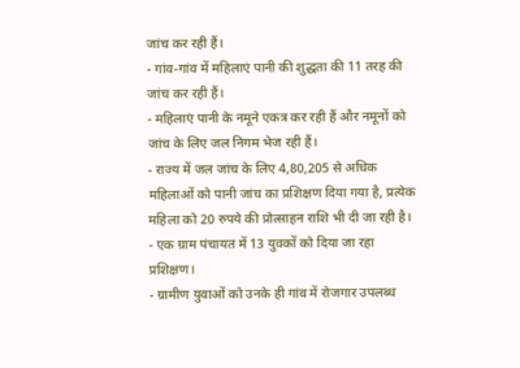जांच कर रही हैं।
- गांव-गांव में महिलाएं पानी की शुद्धता की 11 तरह की जांच कर रही हैं।
- महिलाएं पानी के नमूने एकत्र कर रही हैं और नमूनों को जांच के लिए जल निगम भेज रही हैं।
- राज्य में जल जांच के लिए 4,80,205 से अधिक महिलाओं को पानी जांच का प्रशिक्षण दिया गया है, प्रत्येक महिला को 20 रुपये की प्रोत्साहन राशि भी दी जा रही है।
- एक ग्राम पंचायत में 13 युवकों को दिया जा रहा प्रशिक्षण।
- ग्रामीण युवाओं को उनके ही गांव में रोजगार उपलब्ध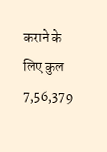कराने के लिए कुल 7,56,379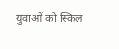युवाओं को स्किल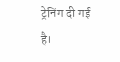ट्रेनिंग दी गई है।